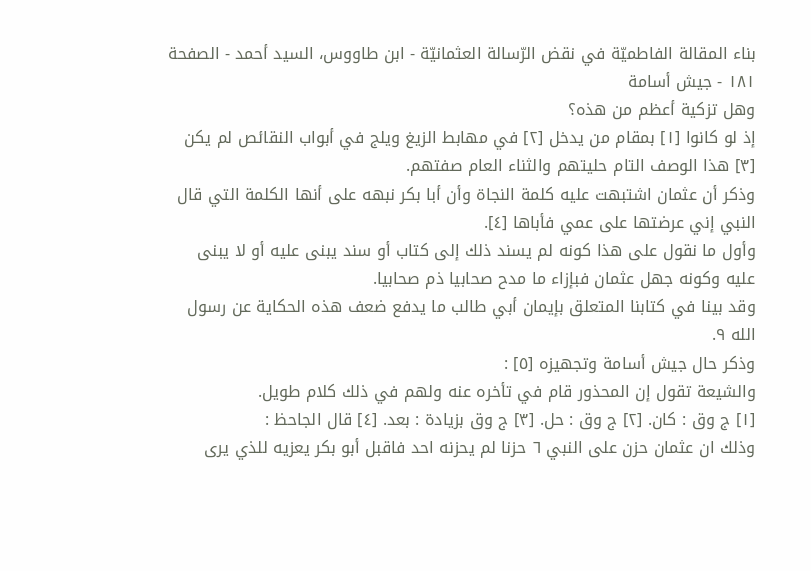بناء المقالة الفاطميّة في نقض الرّسالة العثمانيّة - ابن طاووس، السيد أحمد - الصفحة ١٨١ - جيش أسامة
وهل تزكية أعظم من هذه؟
إذ لو كانوا [١] بمقام من يدخل [٢] في مهابط الزيغ ويلج في أبواب النقائص لم يكن [٣] هذا الوصف التام حليتهم والثناء العام صفتهم.
وذكر أن عثمان اشتبهت عليه كلمة النجاة وأن أبا بكر نبهه على أنها الكلمة التي قال النبي إني عرضتها على عمي فأباها [٤].
وأول ما نقول على هذا كونه لم يسند ذلك إلى كتاب أو سند يبنى عليه أو لا يبنى عليه وكونه جهل عثمان فبإزاء ما مدح صحابيا ذم صحابيا.
وقد بينا في كتابنا المتعلق بإيمان أبي طالب ما يدفع ضعف هذه الحكاية عن رسول الله ٩.
وذكر حال جيش أسامة وتجهيزه [٥] :
والشيعة تقول إن المحذور قام في تأخره عنه ولهم في ذلك كلام طويل.
[١] ج وق : كان. [٢] ج وق : حل. [٣] ج وق بزيادة : بعد. [٤] قال الجاحظ :
وذلك ان عثمان حزن على النبي ٦ حزنا لم يحزنه احد فاقبل أبو بكر يعزيه للذي يرى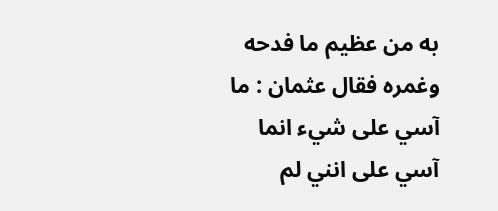به من عظيم ما فدحه وغمره فقال عثمان : ما آسي على شيء انما آسي على انني لم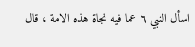اسأل النبي ٦ عما فيه نجاة هذه الامة ، قال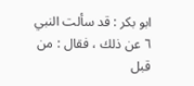ابو بكر : قد سألت النبي ٦ عن ذلك ، فقال : من قبل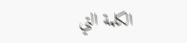الكلمة التي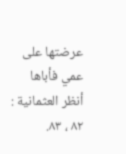عرضتها على عمي فأباها أنظر العثمانية : ٨٢ ، ٨٣.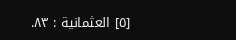[٥] العثمانية : ٨٣.